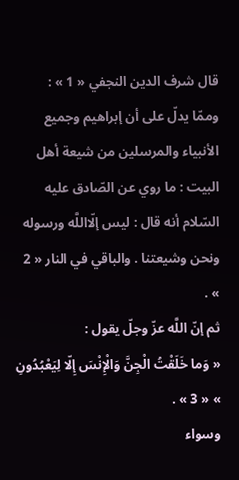قال شرف الدين النجفي « 1 » :
وممّا يدلّ على أن إبراهيم وجميع الأنبياء والمرسلين من شيعة أهل البيت : ما روي عن الصّادق عليه السّلام أنه قال : ليس إلّااللَّه ورسوله ونحن وشيعتنا . والباقي في النار « 2 » .
ثم إنّ اللَّه عزّ وجلّ يقول :
« وَما خَلَقْتُ الْجِنَّ وَالْإِنْسَ إِلّا لِيَعْبُدُونِ » « 3 » .
وسواء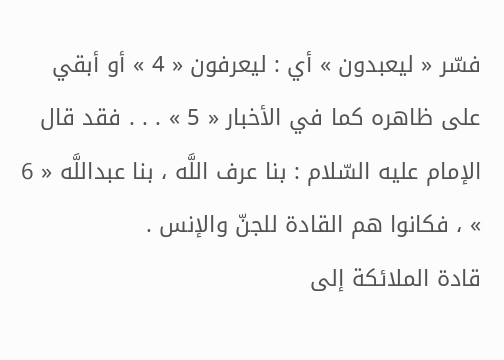فسّر « ليعبدون » أي : ليعرفون « 4 » أو أبقي على ظاهره كما في الأخبار « 5 » . . . فقد قال الإمام عليه السّلام : بنا عرف اللَّه ، بنا عبداللَّه « 6 » ، فكانوا هم القادة للجنّ والإنس .
قادة الملائكة إلى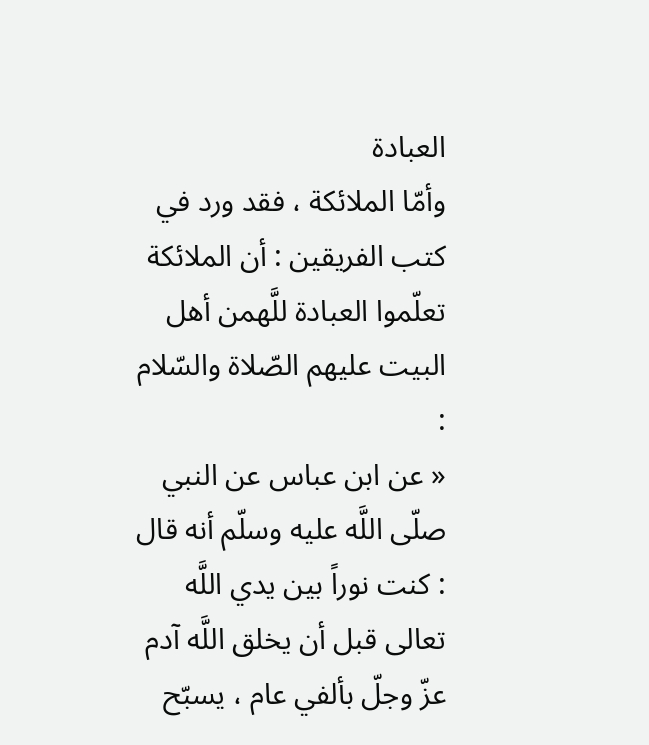العبادة
وأمّا الملائكة ، فقد ورد في كتب الفريقين : أن الملائكة تعلّموا العبادة للَّهمن أهل البيت عليهم الصّلاة والسّلام :
« عن ابن عباس عن النبي صلّى اللَّه عليه وسلّم أنه قال : كنت نوراً بين يدي اللَّه تعالى قبل أن يخلق اللَّه آدم عزّ وجلّ بألفي عام ، يسبّح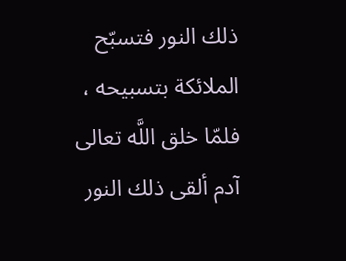ذلك النور فتسبّح الملائكة بتسبيحه ، فلمّا خلق اللَّه تعالى آدم ألقى ذلك النور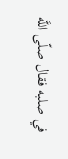في صلبه فقال صلّى اللَّه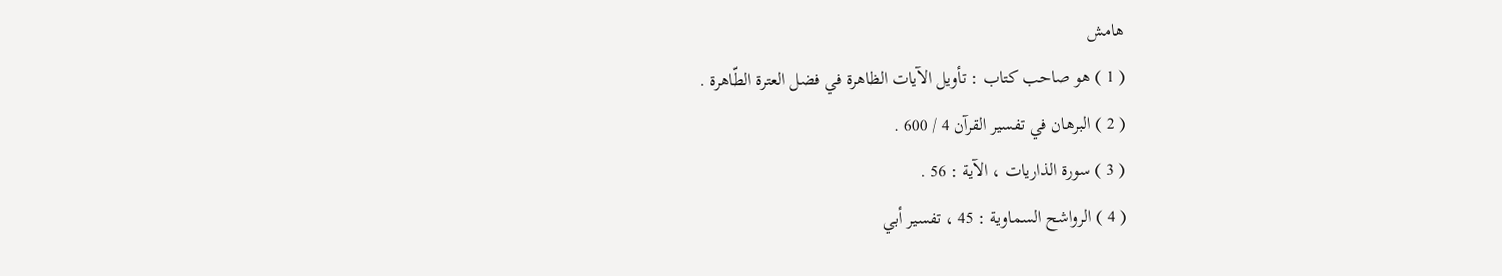هامش
( 1 ) هو صاحب كتاب : تأويل الآيات الظاهرة في فضل العترة الطّاهرة .
( 2 ) البرهان في تفسير القرآن 4 / 600 .
( 3 ) سورة الذاريات ، الآية : 56 .
( 4 ) الرواشح السماوية : 45 ، تفسير أبي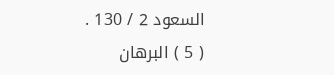السعود 2 / 130 .
( 5 ) البرهان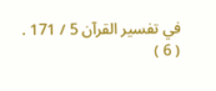في تفسير القرآن 5 / 171 .
( 6 )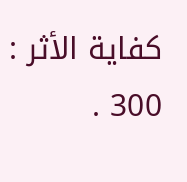كفاية الأثر : 300 .